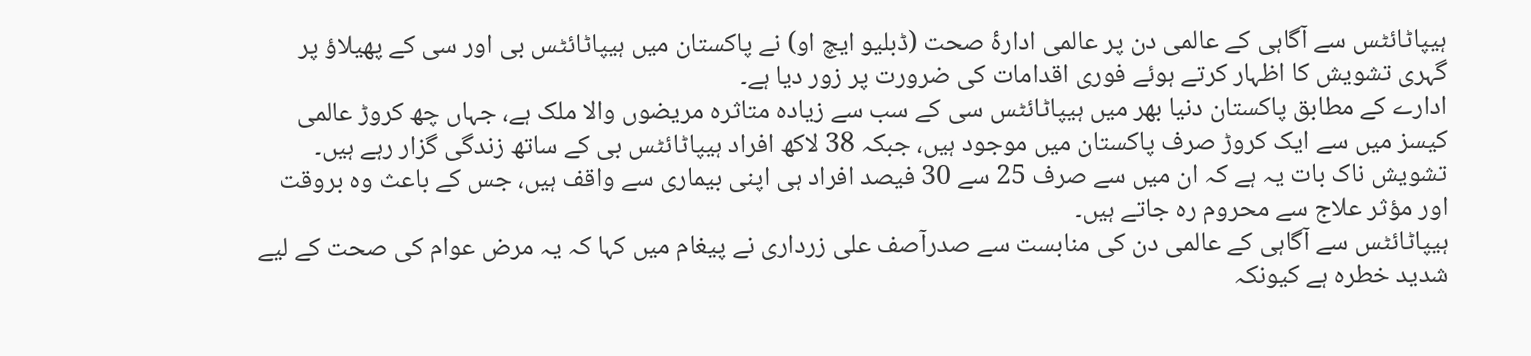ہیپاٹائٹس سے آگاہی کے عالمی دن پر عالمی ادارۂ صحت (ڈبلیو ایچ او) نے پاکستان میں ہیپاٹائٹس بی اور سی کے پھیلاؤ پر گہری تشویش کا اظہار کرتے ہوئے فوری اقدامات کی ضرورت پر زور دیا ہے۔
ادارے کے مطابق پاکستان دنیا بھر میں ہیپاٹائٹس سی کے سب سے زیادہ متاثرہ مریضوں والا ملک ہے، جہاں چھ کروڑ عالمی کیسز میں سے ایک کروڑ صرف پاکستان میں موجود ہیں، جبکہ 38 لاکھ افراد ہیپاٹائٹس بی کے ساتھ زندگی گزار رہے ہیں۔
تشویش ناک بات یہ ہے کہ ان میں سے صرف 25 سے 30 فیصد افراد ہی اپنی بیماری سے واقف ہیں، جس کے باعث وہ بروقت اور مؤثر علاج سے محروم رہ جاتے ہیں۔
ہیپاٹائٹس سے آگاہی کے عالمی دن کی منابست سے صدرآصف علی زرداری نے پیغام میں کہا کہ یہ مرض عوام کی صحت کے لیے شدید خطرہ ہے کیونکہ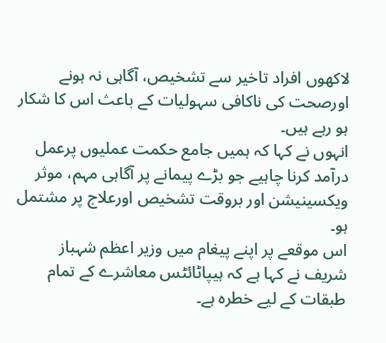لاکھوں افراد تاخیر سے تشخیص، آگاہی نہ ہونے اورصحت کی ناکافی سہولیات کے باعث اس کا شکار ہو رہے ہیں۔
انہوں نے کہا کہ ہمیں جامع حکمت عملیوں پرعمل درآمد کرنا چاہیے جو بڑے پیمانے پر آگاہی مہم، موثر ویکسینیشن اور بروقت تشخیص اورعلاج پر مشتمل ہو۔
اس موقعے پر اپنے پیغام میں وزیر اعظم شہباز شریف نے کہا ہے کہ ہیپاٹائٹس معاشرے کے تمام طبقات کے لیے خطرہ ہے۔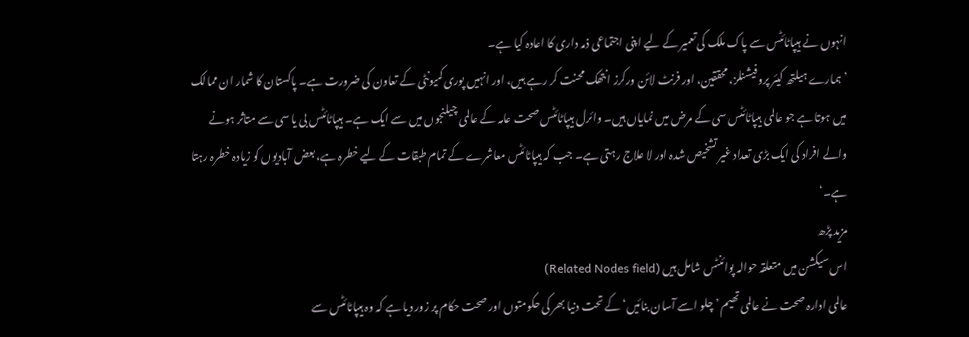انہوں نے ہیپاٹائٹس سے پاک ملک کی تعمیر کے لیے اپنی اجتماعی ذمہ داری کا اعادہ کیا ہے۔
’ہمارے ہیلتھ کیئر پروفیشنلز، محققین، اور فرنٹ لائن ورکرز انتھک محنت کر رہے ہیں، اور انہیں پوری کمیونٹی کے تعاون کی ضرورت ہے۔ پاکستان کا شمار ان ممالک میں ہوتا ہے جو عالمی ہیپاٹائٹس سی کے مرض میں نمایاں ہیں۔ وائرل ہیپاٹائٹس صحت عامہ کے عالمی چیلنجوں میں سے ایک ہے۔ ہیپاٹائٹس بی یا سی سے متاثر ہونے والے افراد کی ایک بڑی تعداد غیر تشخیص شدہ اور لا علاج رہتی ہے۔ جب کہ ہیپاٹائٹس معاشرے کے تمام طبقات کے لیے خطرہ ہے، بعض آبادیوں کو زیادہ خطرہ رہتا ہے۔‘
مزید پڑھ
اس سیکشن میں متعلقہ حوالہ پوائنٹس شامل ہیں (Related Nodes field)
عالمی ادارہ صحت نے عالمی تھیم ’چلو اسے آسان بنائیں‘ کے تحت دنیا بھر کی حکومتوں اور صحت حکام پر زور دیا ہے کہ وہ ہیپاٹائٹس سے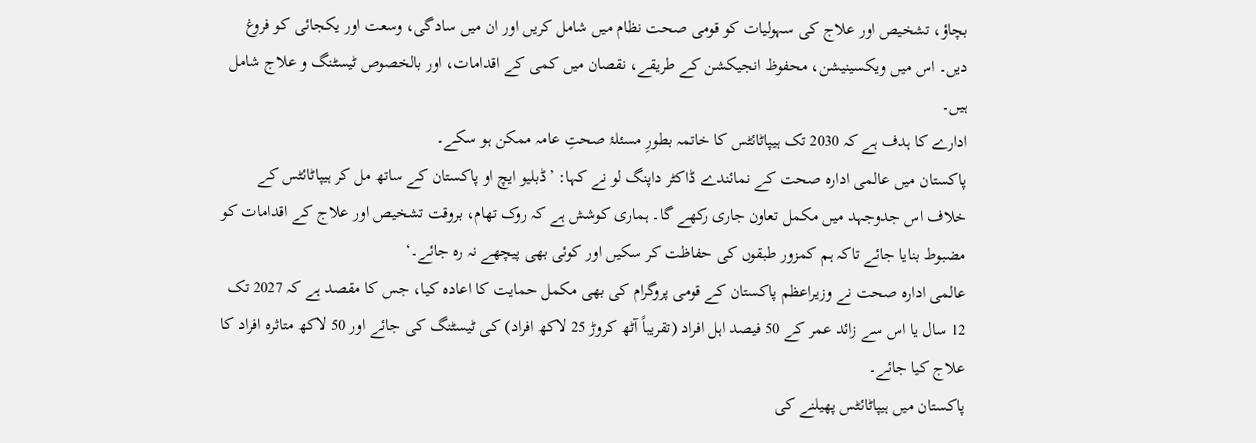بچاؤ، تشخیص اور علاج کی سہولیات کو قومی صحت نظام میں شامل کریں اور ان میں سادگی، وسعت اور یکجائی کو فروغ دیں۔ اس میں ویکسینیشن، محفوظ انجیکشن کے طریقے، نقصان میں کمی کے اقدامات، اور بالخصوص ٹیسٹنگ و علاج شامل ہیں۔
ادارے کا ہدف ہے کہ 2030 تک ہیپاٹائٹس کا خاتمہ بطورِ مسئلۂ صحتِ عامہ ممکن ہو سکے۔
پاکستان میں عالمی ادارہ صحت کے نمائندے ڈاکٹر داپنگ لو نے کہا: ’ڈبلیو ایچ او پاکستان کے ساتھ مل کر ہیپاٹائٹس کے خلاف اس جدوجہد میں مکمل تعاون جاری رکھے گا۔ ہماری کوشش ہے کہ روک تھام، بروقت تشخیص اور علاج کے اقدامات کو مضبوط بنایا جائے تاکہ ہم کمزور طبقوں کی حفاظت کر سکیں اور کوئی بھی پیچھے نہ رہ جائے۔‘
عالمی ادارہ صحت نے وزیراعظم پاکستان کے قومی پروگرام کی بھی مکمل حمایت کا اعادہ کیا، جس کا مقصد ہے کہ 2027 تک 12 سال یا اس سے زائد عمر کے 50 فیصد اہل افراد (تقریباً آٹھ کروڑ 25 لاکھ افراد) کی ٹیسٹنگ کی جائے اور 50 لاکھ متاثرہ افراد کا علاج کیا جائے۔
پاکستان میں ہیپاٹائٹس پھیلنے کی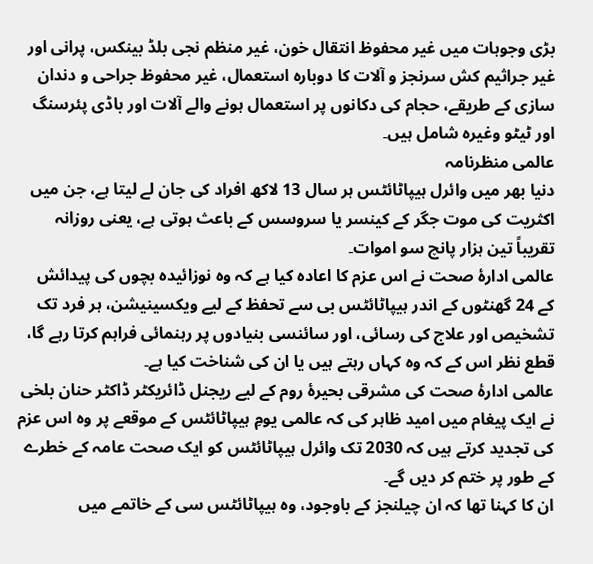بڑی وجوہات میں غیر محفوظ انتقال خون، غیر منظم نجی بلڈ بینکس، پرانی اور غیر جراثیم کش سرنجز و آلات کا دوبارہ استعمال، غیر محفوظ جراحی و دندان سازی کے طریقے، حجام کی دکانوں پر استعمال ہونے والے آلات اور باڈی پئرسنگ اور ٹیٹو وغیرہ شامل ہیں۔
عالمی منظرنامہ
دنیا بھر میں وائرل ہیپاٹائٹس ہر سال 13 لاکھ افراد کی جان لے لیتا ہے، جن میں اکثریت کی موت جگر کے کینسر یا سروسس کے باعث ہوتی ہے، یعنی روزانہ تقریباً تین ہزار پانچ سو اموات۔
عالمی ادارۂ صحت نے اس عزم کا اعادہ کیا ہے کہ وہ نوزائیدہ بچوں کی پیدائش کے 24 گھنٹوں کے اندر ہیپاٹائٹس بی سے تحفظ کے لیے ویکسینیشن، ہر فرد تک تشخیص اور علاج کی رسائی، اور سائنسی بنیادوں پر رہنمائی فراہم کرتا رہے گا، قطع نظر اس کے کہ وہ کہاں رہتے ہیں یا ان کی شناخت کیا ہے۔
عالمی ادارۂ صحت کی مشرقی بحیرۂ روم کے لیے ریجنل ڈائریکٹر ڈاکٹر حنان بلخی نے ایک پیغام میں امید ظاہر کی کہ عالمی یومِ ہیپاٹائٹس کے موقعے پر وہ اس عزم کی تجدید کرتے ہیں کہ 2030 تک وائرل ہیپاٹائٹس کو ایک صحت عامہ کے خطرے کے طور پر ختم کر دیں گے۔
ان کا کہنا تھا کہ ان چیلنجز کے باوجود، وہ ہیپاٹائٹس سی کے خاتمے میں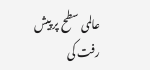عالمی سطح پر پیش رفت کی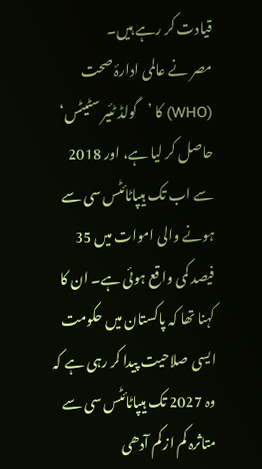قیادت کر رہے ہیں۔
مصر نے عالمی ادارۂ صحت (WHO) کا ’گولڈ ٹئیر سٹیٹس‘ حاصل کر لیا ہے، اور 2018 سے اب تک ہیپاٹائٹس سی سے ہونے والی اموات میں 35 فیصد کمی واقع ہوئی ہے۔ ان کا کہنا تھا کہ پاکستان میں حکومت ایسی صلاحیت پیدا کر رہی ہے کہ وہ 2027 تک ہیپاٹائٹس سی سے متاثرہ کم از کم آدھی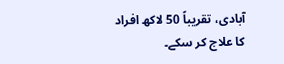آبادی، تقریباً 50 لاکھ افراد کا علاج کر سکے۔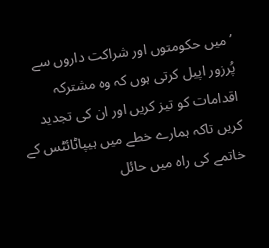’میں حکومتوں اور شراکت داروں سے پُرزور اپیل کرتی ہوں کہ وہ مشترکہ اقدامات کو تیز کریں اور ان کی تجدید کریں تاکہ ہمارے خطے میں ہیپاٹائٹس کے خاتمے کی راہ میں حائل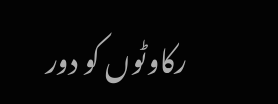رکاوٹوں کو دور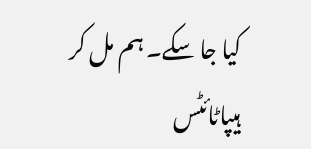کیا جا سکے۔ ہم مل کر ہیپاٹائٹس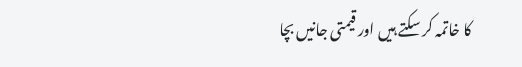کا خاتمہ کر سکتے ہیں اور قیمتی جانیں بچا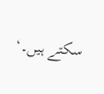سکتے ہیں۔‘